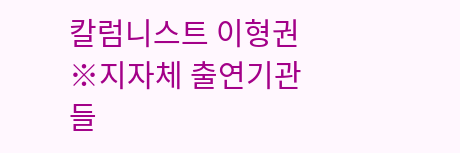칼럼니스트 이형권
※지자체 출연기관들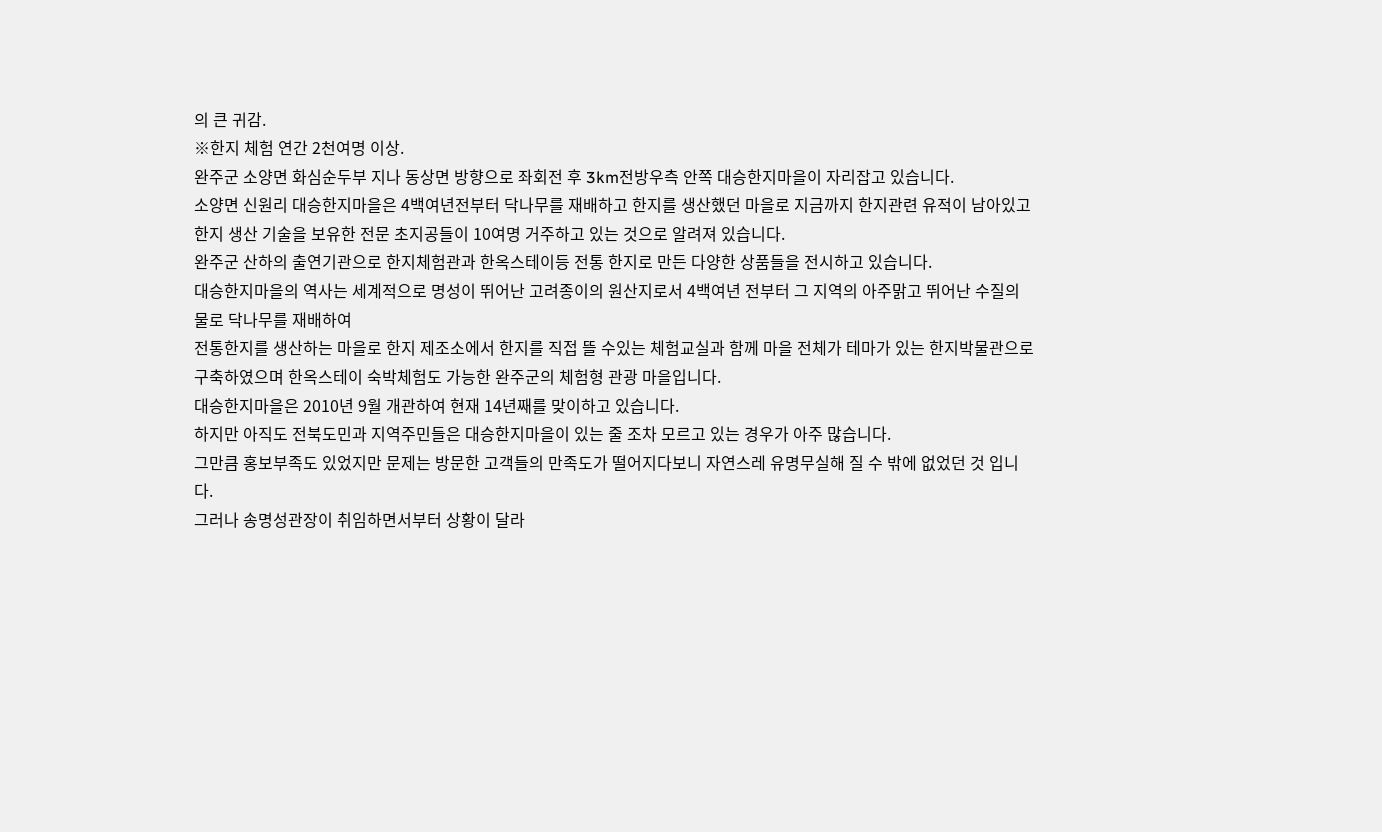의 큰 귀감.
※한지 체험 연간 2천여명 이상.
완주군 소양면 화심순두부 지나 동상면 방향으로 좌회전 후 3km전방우측 안쪽 대승한지마을이 자리잡고 있습니다.
소양면 신원리 대승한지마을은 4백여년전부터 닥나무를 재배하고 한지를 생산했던 마을로 지금까지 한지관련 유적이 남아있고 한지 생산 기술을 보유한 전문 초지공들이 10여명 거주하고 있는 것으로 알려져 있습니다.
완주군 산하의 출연기관으로 한지체험관과 한옥스테이등 전통 한지로 만든 다양한 상품들을 전시하고 있습니다.
대승한지마을의 역사는 세계적으로 명성이 뛰어난 고려종이의 원산지로서 4백여년 전부터 그 지역의 아주맑고 뛰어난 수질의 물로 닥나무를 재배하여
전통한지를 생산하는 마을로 한지 제조소에서 한지를 직접 뜰 수있는 체험교실과 함께 마을 전체가 테마가 있는 한지박물관으로 구축하였으며 한옥스테이 숙박체험도 가능한 완주군의 체험형 관광 마을입니다.
대승한지마을은 2010년 9월 개관하여 현재 14년째를 맞이하고 있습니다.
하지만 아직도 전북도민과 지역주민들은 대승한지마을이 있는 줄 조차 모르고 있는 경우가 아주 많습니다.
그만큼 홍보부족도 있었지만 문제는 방문한 고객들의 만족도가 떨어지다보니 자연스레 유명무실해 질 수 밖에 없었던 것 입니다.
그러나 송명성관장이 취임하면서부터 상황이 달라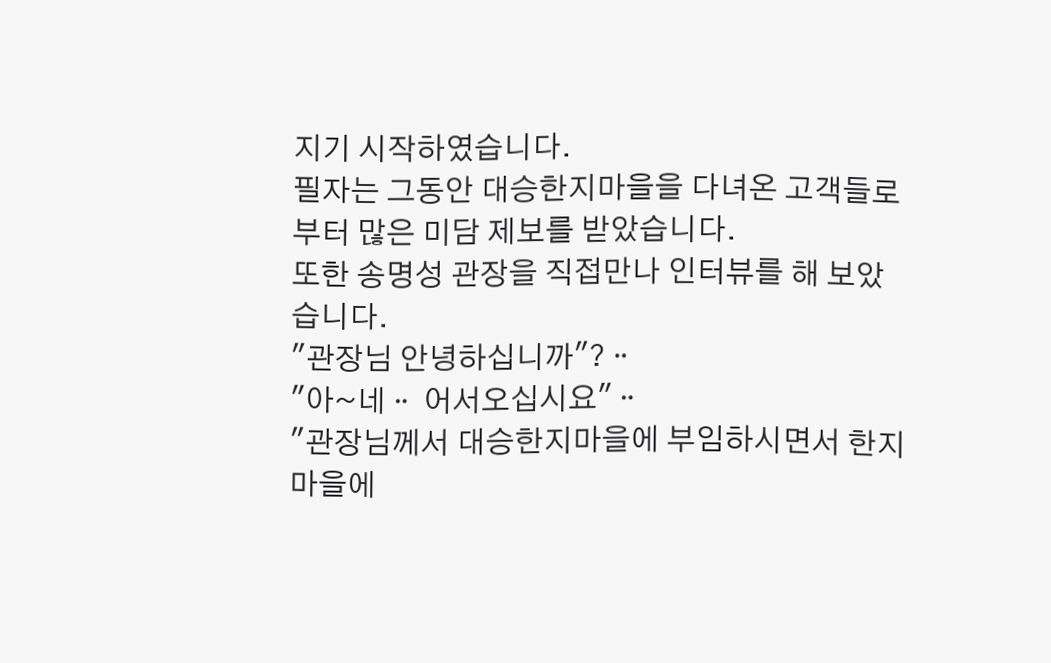지기 시작하였습니다.
필자는 그동안 대승한지마을을 다녀온 고객들로부터 많은 미담 제보를 받았습니다.
또한 송명성 관장을 직접만나 인터뷰를 해 보았습니다.
"관장님 안녕하십니까"?ᆢ
"아~네ᆢ 어서오십시요"ᆢ
"관장님께서 대승한지마을에 부임하시면서 한지마을에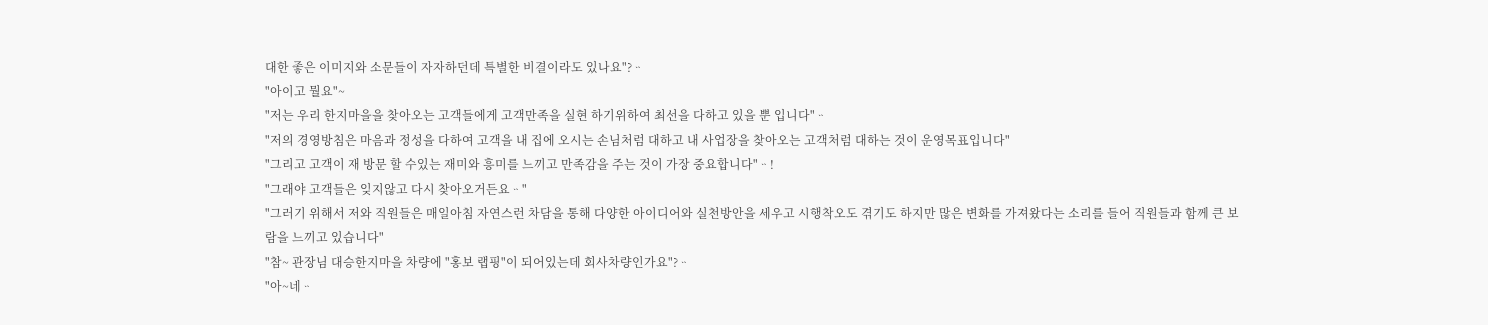대한 좋은 이미지와 소문들이 자자하던데 특별한 비결이라도 있나요"?ᆢ
"아이고 뭘요"~
"저는 우리 한지마을을 찾아오는 고객들에게 고객만족을 실현 하기위하여 최선을 다하고 있을 뿐 입니다"ᆢ
"저의 경영방침은 마음과 정성을 다하여 고객을 내 집에 오시는 손님처럼 대하고 내 사업장을 찾아오는 고객처럼 대하는 것이 운영목표입니다"
"그리고 고객이 재 방문 할 수있는 재미와 흥미를 느끼고 만족감을 주는 것이 가장 중요합니다"ᆢ!
"그래야 고객들은 잊지않고 다시 찾아오거든요ᆢ"
"그러기 위해서 저와 직원들은 매일아침 자연스런 차담을 통해 다양한 아이디어와 실천방안을 세우고 시행착오도 겪기도 하지만 많은 변화를 가져왔다는 소리를 들어 직원들과 함께 큰 보람을 느끼고 있습니다"
"참~ 관장님 대승한지마을 차량에 "홍보 랩핑"이 되어있는데 회사차량인가요"?ᆢ
"아~네ᆢ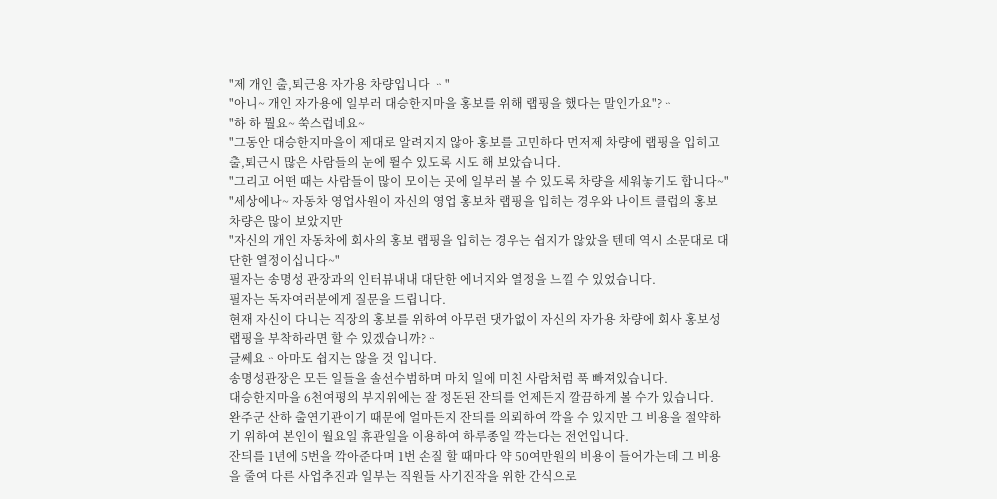"제 개인 출,퇴근용 자가용 차량입니다 ᆢ"
"아니~ 개인 자가용에 일부러 대승한지마을 홍보를 위해 랩핑을 했다는 말인가요"?ᆢ
"하 하 뭘요~ 쑥스럽네요~
"그동안 대승한지마을이 제대로 알려지지 않아 홍보를 고민하다 먼저제 차량에 랩핑을 입히고 출,퇴근시 많은 사람들의 눈에 뛸수 있도록 시도 해 보았습니다.
"그리고 어떤 때는 사람들이 많이 모이는 곳에 일부러 볼 수 있도록 차량을 세워놓기도 합니다~"
"세상에나~ 자동차 영업사원이 자신의 영업 홍보차 랩핑을 입히는 경우와 나이트 클럽의 홍보 차량은 많이 보았지만
"자신의 개인 자동차에 회사의 홍보 랩핑을 입히는 경우는 쉽지가 않았을 텐데 역시 소문대로 대단한 열정이십니다~"
필자는 송명성 관장과의 인터뷰내내 대단한 에너지와 열정을 느낄 수 있었습니다.
필자는 독자여러분에게 질문을 드립니다.
현재 자신이 다니는 직장의 홍보를 위하여 아무런 댓가없이 자신의 자가용 차량에 회사 홍보성 랩핑을 부착하라면 할 수 있겠습니까?ᆢ
글쎄요ᆢ아마도 쉽지는 않을 것 입니다.
송명성관장은 모든 일들을 솔선수범하며 마치 일에 미친 사람처럼 푹 빠져있습니다.
대승한지마을 6천여평의 부지위에는 잘 정돈된 잔듸를 언제든지 깔끔하게 볼 수가 있습니다.
완주군 산하 출연기관이기 때문에 얼마든지 잔듸를 의뢰하여 깍을 수 있지만 그 비용을 절약하기 위하여 본인이 월요일 휴관일을 이용하여 하루종일 깍는다는 전언입니다.
잔듸를 1년에 5번을 깍아준다며 1번 손질 할 때마다 약 50여만원의 비용이 들어가는데 그 비용을 줄여 다른 사업추진과 일부는 직원들 사기진작을 위한 간식으로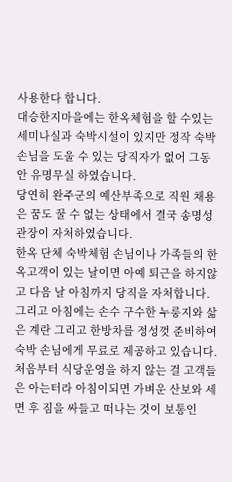사용한다 합니다.
대승한지마을에는 한옥체험을 할 수있는 세미나실과 숙박시설이 있지만 정작 숙박손님을 도울 수 있는 당직자가 없어 그동안 유명무실 하였습니다.
당연히 완주군의 예산부족으로 직원 채용은 꿈도 꿀 수 없는 상태에서 결국 송명성 관장이 자처하였습니다.
한옥 단체 숙박체험 손님이나 가족들의 한옥고객이 있는 날이면 아예 퇴근을 하지않고 다음 날 아침까지 당직을 자처합니다.
그리고 아침에는 손수 구수한 누룽지와 삶은 계란 그리고 한방차를 정성껏 준비하여 숙박 손님에게 무료로 제공하고 있습니다.
처음부터 식당운영을 하지 않는 걸 고객들은 아는터라 아침이되면 가벼운 산보와 세면 후 짐을 싸들고 떠나는 것이 보통인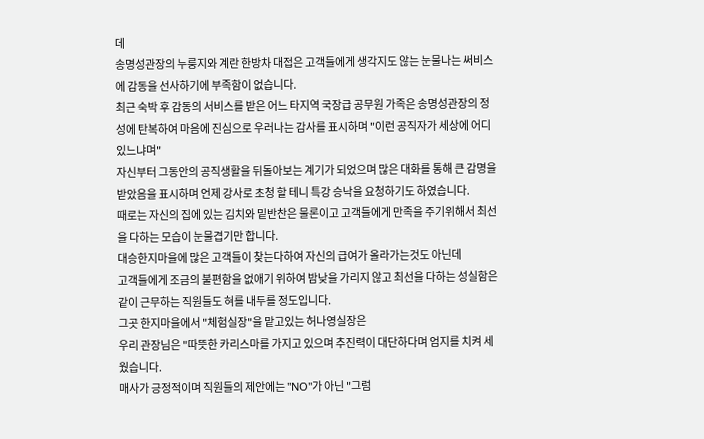데
송명성관장의 누룽지와 계란 한방차 대접은 고객들에게 생각지도 않는 눈물나는 써비스에 감동을 선사하기에 부족함이 없습니다.
최근 숙박 후 감동의 서비스를 받은 어느 타지역 국장급 공무원 가족은 송명성관장의 정성에 탄복하여 마음에 진심으로 우러나는 감사를 표시하며 "이런 공직자가 세상에 어디있느냐며"
자신부터 그동안의 공직생활을 뒤돌아보는 계기가 되었으며 많은 대화를 통해 큰 감명을 받았음을 표시하며 언제 강사로 초청 할 테니 특강 승낙을 요청하기도 하였습니다.
때로는 자신의 집에 있는 김치와 밑반찬은 물론이고 고객들에게 만족을 주기위해서 최선을 다하는 모습이 눈물겹기만 합니다.
대승한지마을에 많은 고객들이 찾는다하여 자신의 급여가 올라가는것도 아닌데
고객들에게 조금의 불편함을 없애기 위하여 밤낮을 가리지 않고 최선을 다하는 성실함은 같이 근무하는 직원들도 혀를 내두를 정도입니다.
그곳 한지마을에서 "체험실장"을 맡고있는 허나영실장은
우리 관장님은 "따뜻한 카리스마를 가지고 있으며 추진력이 대단하다며 엄지를 치켜 세웠습니다.
매사가 긍정적이며 직원들의 제안에는 "NO"가 아닌 "그럼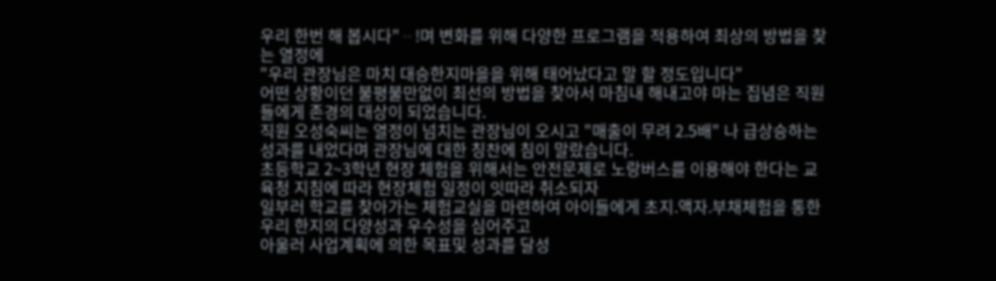우리 한번 해 봅시다"ᆢ!며 변화를 위해 다양한 프로그램을 적용하여 최상의 방법을 찾는 열정에
"우리 관장님은 마치 대승한지마을을 위해 태어났다고 말 할 정도입니다"
어떤 상황이던 불평불만없이 최선의 방법을 찾아서 마침내 해내고야 마는 집념은 직원들에게 존경의 대상이 되었습니다.
직원 오성숙씨는 열정이 넘치는 관장님이 오시고 "매출이 무려 2.5배" 나 급상승하는 성과를 내었다며 관장님에 대한 칭찬에 침이 말랐습니다.
초등학교 2~3학년 현장 체험을 위해서는 안전문제로 노랑버스를 이용해야 한다는 교육청 지침에 따라 현장체험 일정이 잇따라 취소되자
일부러 학교를 찾아가는 체험교실을 마련하여 아이들에게 초지.액자.부채체험을 통한 우리 한지의 다양성과 우수성을 심어주고
아울러 사업계획에 의한 목표및 성과를 달성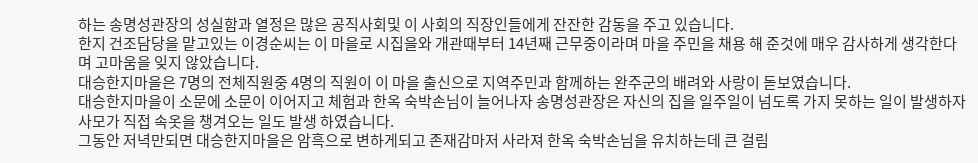하는 송명성관장의 성실함과 열정은 많은 공직사회및 이 사회의 직장인들에게 잔잔한 감동을 주고 있습니다.
한지 건조담당을 맡고있는 이경순씨는 이 마을로 시집을와 개관때부터 14년째 근무중이라며 마을 주민을 채용 해 준것에 매우 감사하게 생각한다며 고마움을 잊지 않았습니다.
대승한지마을은 7명의 전체직원중 4명의 직원이 이 마을 출신으로 지역주민과 함께하는 완주군의 배려와 사랑이 돋보였습니다.
대승한지마을이 소문에 소문이 이어지고 체험과 한옥 숙박손님이 늘어나자 송명성관장은 자신의 집을 일주일이 넘도록 가지 못하는 일이 발생하자 사모가 직접 속옷을 챙겨오는 일도 발생 하였습니다.
그동안 저녁만되면 대승한지마을은 암흑으로 변하게되고 존재감마저 사라져 한옥 숙박손님을 유치하는데 큰 걸림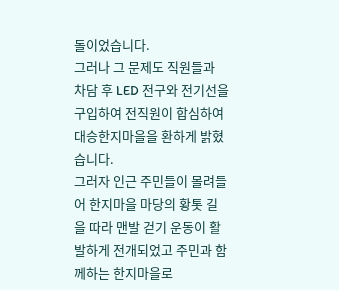돌이었습니다.
그러나 그 문제도 직원들과 차담 후 LED 전구와 전기선을 구입하여 전직원이 합심하여 대승한지마을을 환하게 밝혔습니다.
그러자 인근 주민들이 몰려들어 한지마을 마당의 황톳 길을 따라 맨발 걷기 운동이 활발하게 전개되었고 주민과 함께하는 한지마을로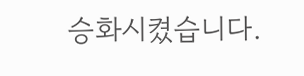승화시켰습니다.